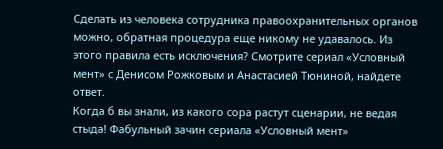Сделать из человека сотрудника правоохранительных органов можно, обратная процедура еще никому не удавалось. Из этого правила есть исключения? Смотрите сериал «Условный мент» с Денисом Рожковым и Анастасией Тюниной, найдете ответ.
Когда б вы знали, из какого сора растут сценарии, не ведая стыда! Фабульный зачин сериала «Условный мент»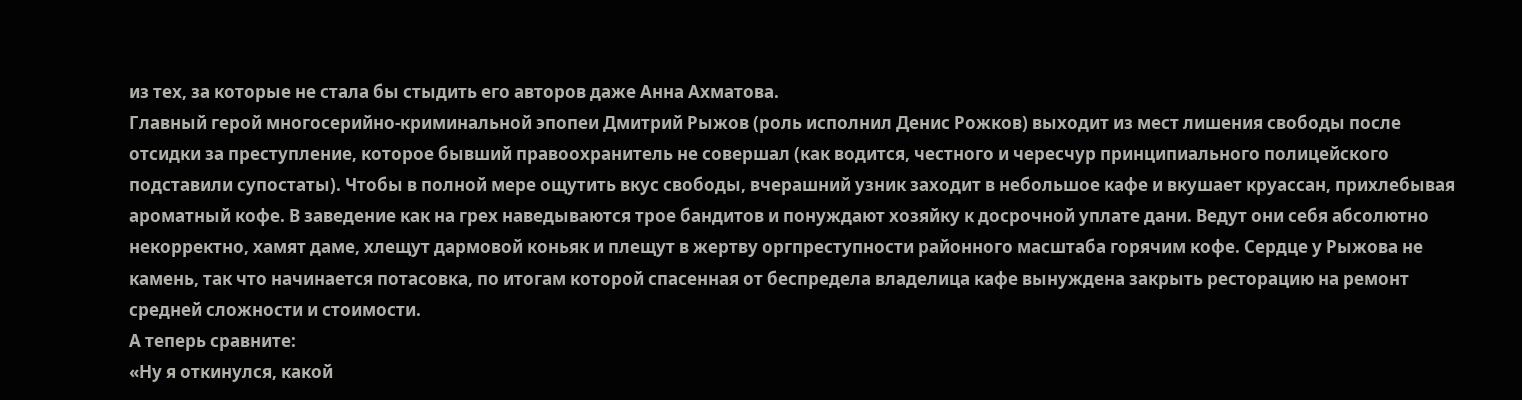из тех, за которые не стала бы стыдить его авторов даже Анна Ахматова.
Главный герой многосерийно-криминальной эпопеи Дмитрий Рыжов (роль исполнил Денис Рожков) выходит из мест лишения свободы после отсидки за преступление, которое бывший правоохранитель не совершал (как водится, честного и чересчур принципиального полицейского подставили супостаты). Чтобы в полной мере ощутить вкус свободы, вчерашний узник заходит в небольшое кафе и вкушает круассан, прихлебывая ароматный кофе. В заведение как на грех наведываются трое бандитов и понуждают хозяйку к досрочной уплате дани. Ведут они себя абсолютно некорректно, хамят даме, хлещут дармовой коньяк и плещут в жертву оргпреступности районного масштаба горячим кофе. Сердце у Рыжова не камень, так что начинается потасовка, по итогам которой спасенная от беспредела владелица кафе вынуждена закрыть ресторацию на ремонт средней сложности и стоимости.
А теперь сравните:
«Ну я откинулся, какой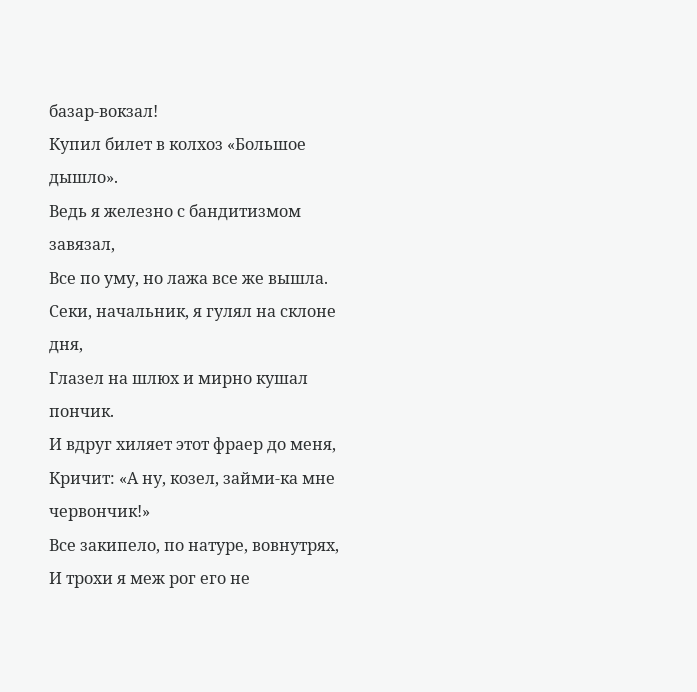базар-вокзал!
Купил билет в колхоз «Большое дышло».
Ведь я железно с бандитизмом завязал,
Все по уму, но лажа все же вышла.
Секи, начальник, я гулял на склоне дня,
Глазел на шлюх и мирно кушал пончик.
И вдруг хиляет этот фраер до меня,
Кричит: «А ну, козел, займи-ка мне червончик!»
Все закипело, по натуре, вовнутрях,
И трохи я меж рог его не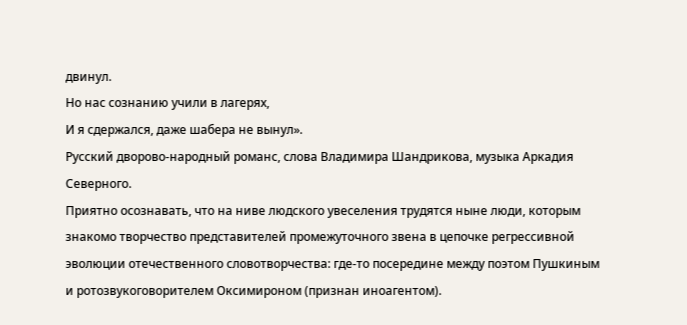двинул.
Но нас сознанию учили в лагерях,
И я сдержался, даже шабера не вынул».
Русский дворово-народный романс, слова Владимира Шандрикова, музыка Аркадия Северного.
Приятно осознавать, что на ниве людского увеселения трудятся ныне люди, которым знакомо творчество представителей промежуточного звена в цепочке регрессивной эволюции отечественного словотворчества: где-то посередине между поэтом Пушкиным и ротозвукоговорителем Оксимироном (признан иноагентом).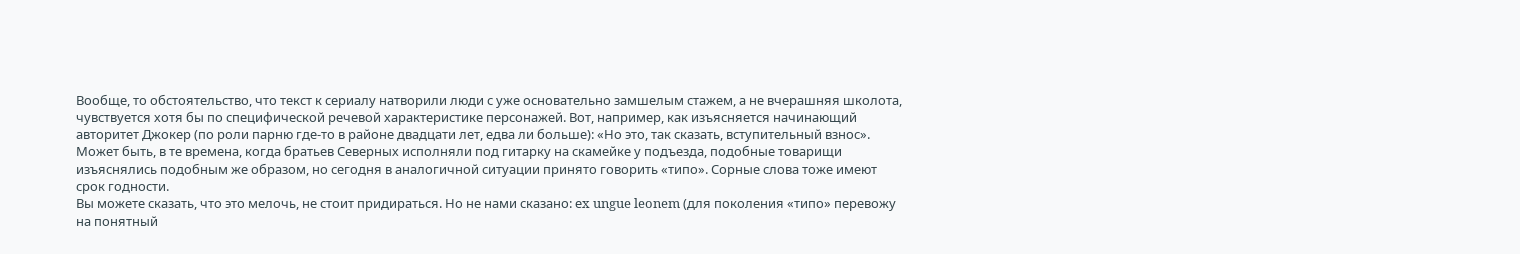Вообще, то обстоятельство, что текст к сериалу натворили люди с уже основательно замшелым стажем, а не вчерашняя школота, чувствуется хотя бы по специфической речевой характеристике персонажей. Вот, например, как изъясняется начинающий авторитет Джокер (по роли парню где-то в районе двадцати лет, едва ли больше): «Но это, так сказать, вступительный взнос». Может быть, в те времена, когда братьев Северных исполняли под гитарку на скамейке у подъезда, подобные товарищи изъяснялись подобным же образом, но сегодня в аналогичной ситуации принято говорить «типо». Сорные слова тоже имеют срок годности.
Вы можете сказать, что это мелочь, не стоит придираться. Но не нами сказано: еx ungue leonem (для поколения «типо» перевожу на понятный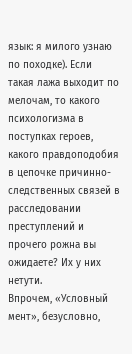язык: я милого узнаю по походке). Если такая лажа выходит по мелочам, то какого психологизма в поступках героев, какого правдоподобия в цепочке причинно-следственных связей в расследовании преступлений и прочего рожна вы ожидаете? Их у них нетути.
Впрочем, «Условный мент», безусловно,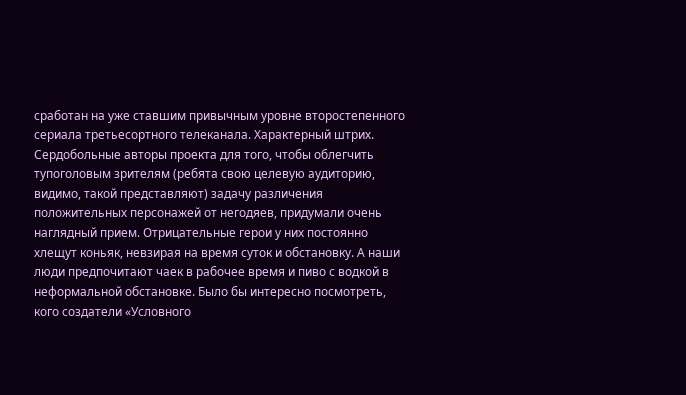сработан на уже ставшим привычным уровне второстепенного сериала третьесортного телеканала. Характерный штрих. Сердобольные авторы проекта для того, чтобы облегчить тупоголовым зрителям (ребята свою целевую аудиторию, видимо, такой представляют) задачу различения положительных персонажей от негодяев, придумали очень наглядный прием. Отрицательные герои у них постоянно хлещут коньяк, невзирая на время суток и обстановку. А наши люди предпочитают чаек в рабочее время и пиво с водкой в неформальной обстановке. Было бы интересно посмотреть, кого создатели «Условного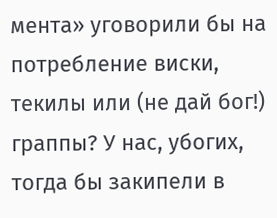мента» уговорили бы на потребление виски, текилы или (не дай бог!) граппы? У нас, убогих, тогда бы закипели в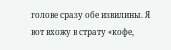голове сразу обе извилины. Я вот вхожу в страту «кофе,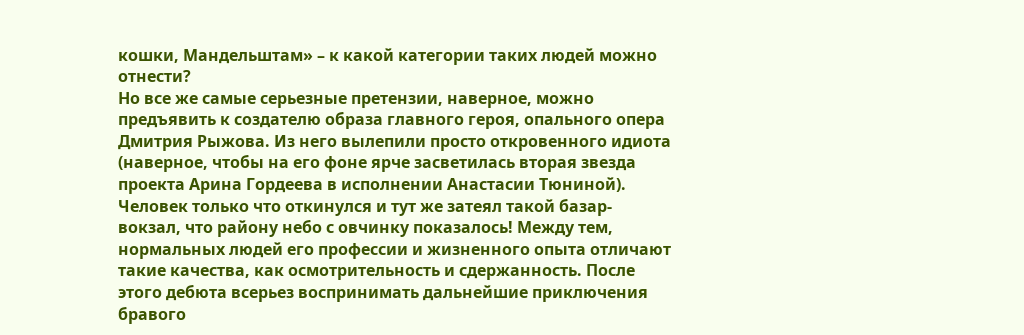кошки, Мандельштам» – к какой категории таких людей можно отнести?
Но все же самые серьезные претензии, наверное, можно предъявить к создателю образа главного героя, опального опера Дмитрия Рыжова. Из него вылепили просто откровенного идиота (наверное, чтобы на его фоне ярче засветилась вторая звезда проекта Арина Гордеева в исполнении Анастасии Тюниной). Человек только что откинулся и тут же затеял такой базар-вокзал, что району небо с овчинку показалось! Между тем, нормальных людей его профессии и жизненного опыта отличают такие качества, как осмотрительность и сдержанность. После этого дебюта всерьез воспринимать дальнейшие приключения бравого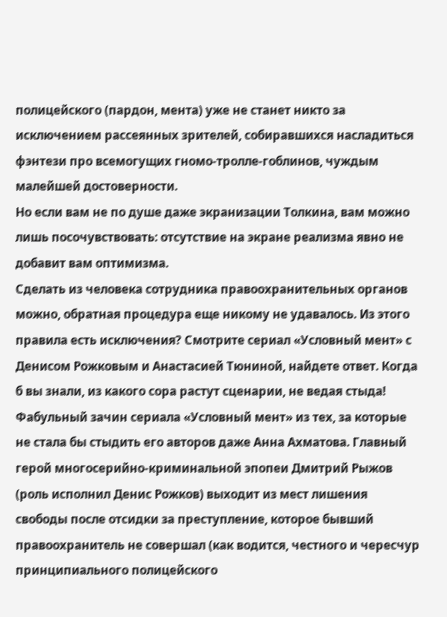полицейского (пардон, мента) уже не станет никто за исключением рассеянных зрителей, собиравшихся насладиться фэнтези про всемогущих гномо-тролле-гоблинов, чуждым малейшей достоверности.
Но если вам не по душе даже экранизации Толкина, вам можно лишь посочувствовать: отсутствие на экране реализма явно не добавит вам оптимизма.
Сделать из человека сотрудника правоохранительных органов можно, обратная процедура еще никому не удавалось. Из этого правила есть исключения? Смотрите сериал «Условный мент» с Денисом Рожковым и Анастасией Тюниной, найдете ответ. Когда б вы знали, из какого сора растут сценарии, не ведая стыда! Фабульный зачин сериала «Условный мент» из тех, за которые не стала бы стыдить его авторов даже Анна Ахматова. Главный герой многосерийно-криминальной эпопеи Дмитрий Рыжов (роль исполнил Денис Рожков) выходит из мест лишения свободы после отсидки за преступление, которое бывший правоохранитель не совершал (как водится, честного и чересчур принципиального полицейского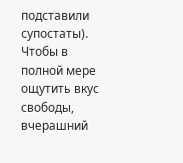подставили супостаты). Чтобы в полной мере ощутить вкус свободы, вчерашний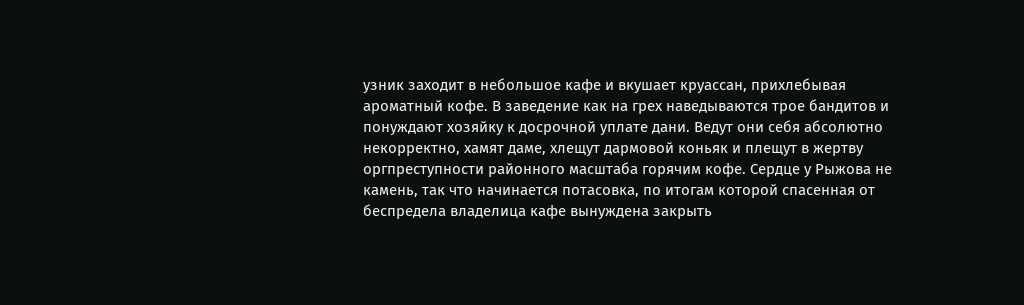узник заходит в небольшое кафе и вкушает круассан, прихлебывая ароматный кофе. В заведение как на грех наведываются трое бандитов и понуждают хозяйку к досрочной уплате дани. Ведут они себя абсолютно некорректно, хамят даме, хлещут дармовой коньяк и плещут в жертву оргпреступности районного масштаба горячим кофе. Сердце у Рыжова не камень, так что начинается потасовка, по итогам которой спасенная от беспредела владелица кафе вынуждена закрыть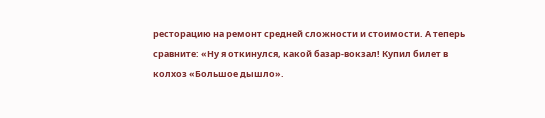ресторацию на ремонт средней сложности и стоимости. А теперь сравните: «Ну я откинулся, какой базар-вокзал! Купил билет в колхоз «Большое дышло».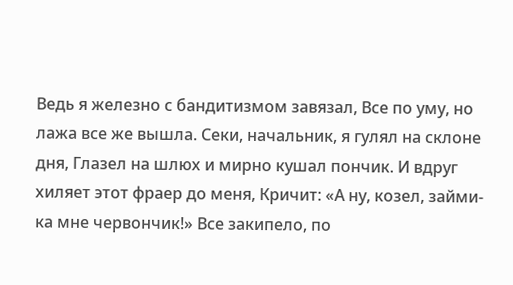Ведь я железно с бандитизмом завязал, Все по уму, но лажа все же вышла. Секи, начальник, я гулял на склоне дня, Глазел на шлюх и мирно кушал пончик. И вдруг хиляет этот фраер до меня, Кричит: «А ну, козел, займи-ка мне червончик!» Все закипело, по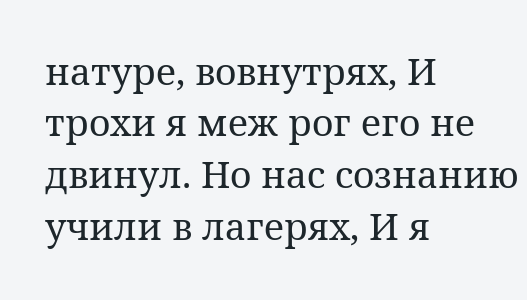натуре, вовнутрях, И трохи я меж рог его не двинул. Но нас сознанию учили в лагерях, И я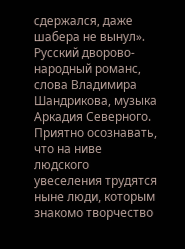сдержался, даже шабера не вынул». Русский дворово-народный романс, слова Владимира Шандрикова, музыка Аркадия Северного. Приятно осознавать, что на ниве людского увеселения трудятся ныне люди, которым знакомо творчество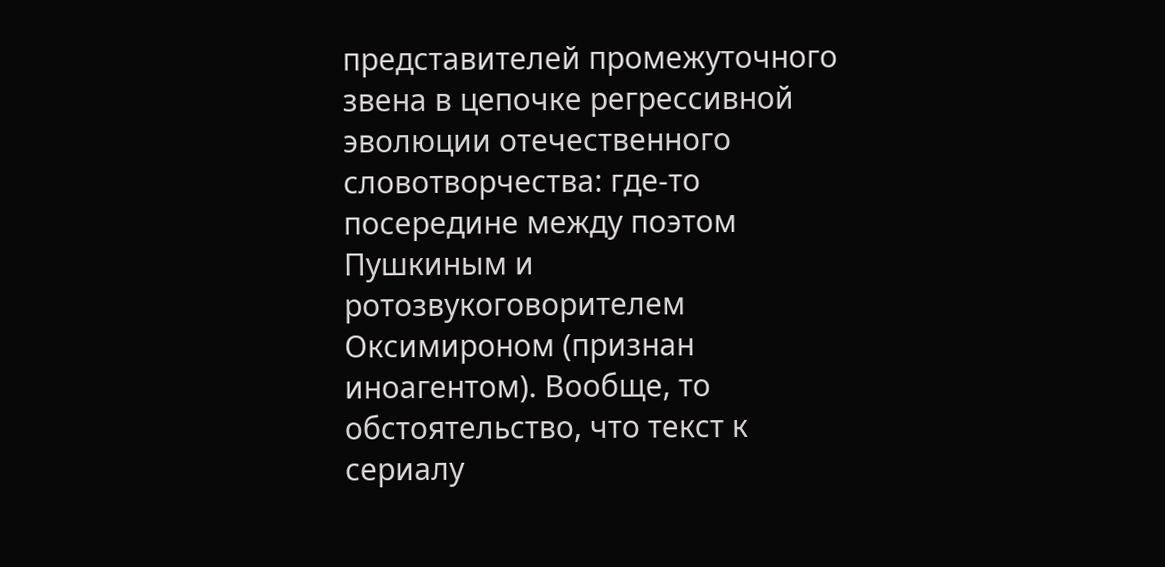представителей промежуточного звена в цепочке регрессивной эволюции отечественного словотворчества: где-то посередине между поэтом Пушкиным и ротозвукоговорителем Оксимироном (признан иноагентом). Вообще, то обстоятельство, что текст к сериалу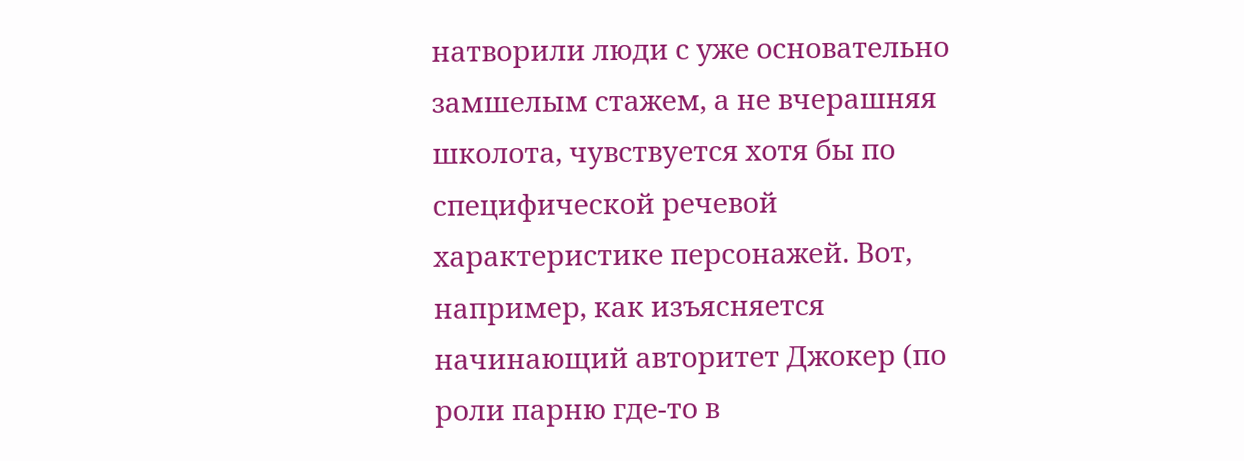натворили люди с уже основательно замшелым стажем, а не вчерашняя школота, чувствуется хотя бы по специфической речевой характеристике персонажей. Вот, например, как изъясняется начинающий авторитет Джокер (по роли парню где-то в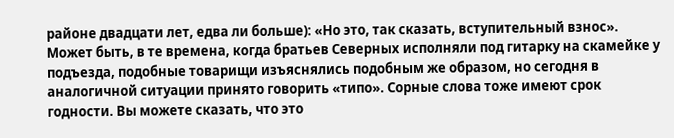районе двадцати лет, едва ли больше): «Но это, так сказать, вступительный взнос». Может быть, в те времена, когда братьев Северных исполняли под гитарку на скамейке у подъезда, подобные товарищи изъяснялись подобным же образом, но сегодня в аналогичной ситуации принято говорить «типо». Сорные слова тоже имеют срок годности. Вы можете сказать, что это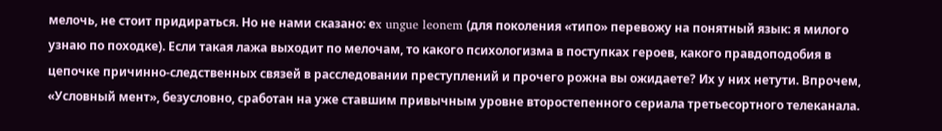мелочь, не стоит придираться. Но не нами сказано: еx ungue leonem (для поколения «типо» перевожу на понятный язык: я милого узнаю по походке). Если такая лажа выходит по мелочам, то какого психологизма в поступках героев, какого правдоподобия в цепочке причинно-следственных связей в расследовании преступлений и прочего рожна вы ожидаете? Их у них нетути. Впрочем, «Условный мент», безусловно, сработан на уже ставшим привычным уровне второстепенного сериала третьесортного телеканала.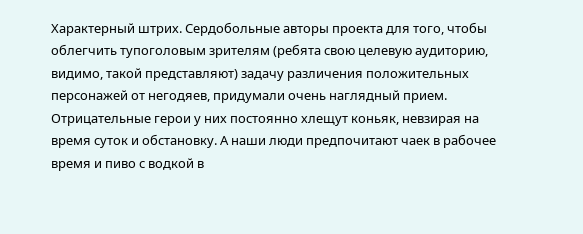Характерный штрих. Сердобольные авторы проекта для того, чтобы облегчить тупоголовым зрителям (ребята свою целевую аудиторию, видимо, такой представляют) задачу различения положительных персонажей от негодяев, придумали очень наглядный прием. Отрицательные герои у них постоянно хлещут коньяк, невзирая на время суток и обстановку. А наши люди предпочитают чаек в рабочее время и пиво с водкой в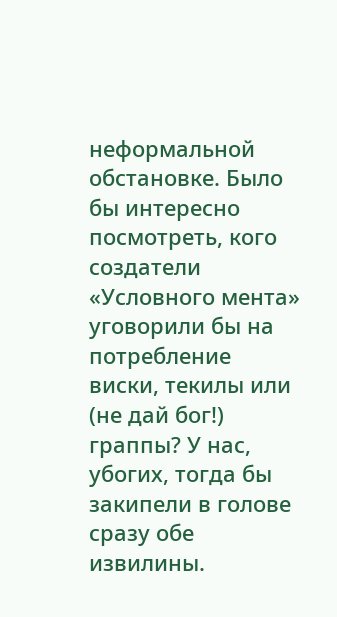неформальной обстановке. Было бы интересно посмотреть, кого создатели «Условного мента» уговорили бы на потребление виски, текилы или (не дай бог!) граппы? У нас, убогих, тогда бы закипели в голове сразу обе извилины.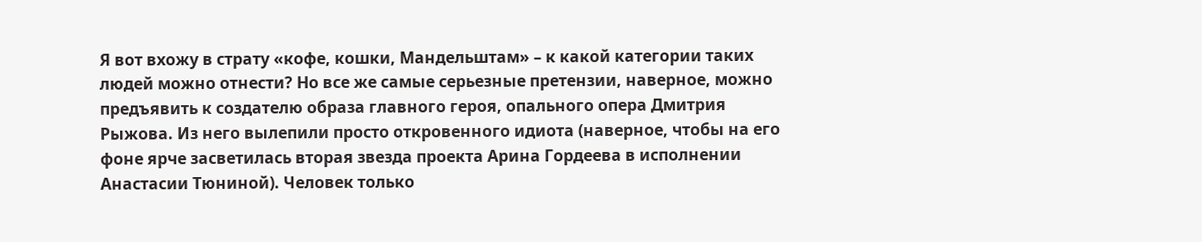Я вот вхожу в страту «кофе, кошки, Мандельштам» – к какой категории таких людей можно отнести? Но все же самые серьезные претензии, наверное, можно предъявить к создателю образа главного героя, опального опера Дмитрия Рыжова. Из него вылепили просто откровенного идиота (наверное, чтобы на его фоне ярче засветилась вторая звезда проекта Арина Гордеева в исполнении Анастасии Тюниной). Человек только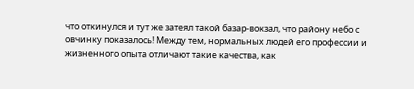что откинулся и тут же затеял такой базар-вокзал, что району небо с овчинку показалось! Между тем, нормальных людей его профессии и жизненного опыта отличают такие качества, как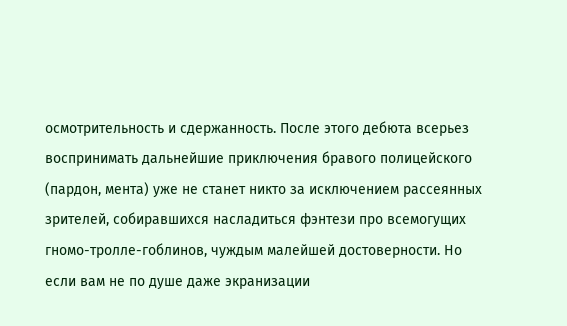осмотрительность и сдержанность. После этого дебюта всерьез воспринимать дальнейшие приключения бравого полицейского (пардон, мента) уже не станет никто за исключением рассеянных зрителей, собиравшихся насладиться фэнтези про всемогущих гномо-тролле-гоблинов, чуждым малейшей достоверности. Но если вам не по душе даже экранизации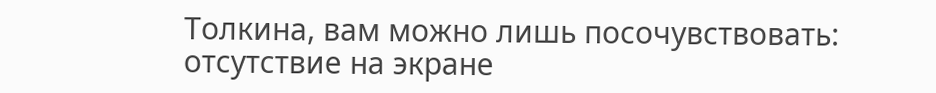Толкина, вам можно лишь посочувствовать: отсутствие на экране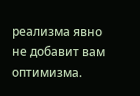реализма явно не добавит вам оптимизма.